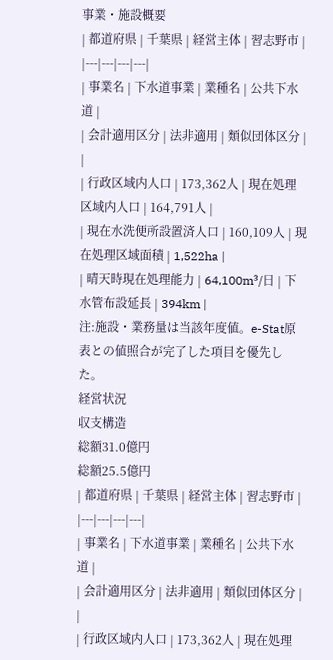事業・施設概要
| 都道府県 | 千葉県 | 経営主体 | 習志野市 |
|---|---|---|---|
| 事業名 | 下水道事業 | 業種名 | 公共下水道 |
| 会計適用区分 | 法非適用 | 類似団体区分 | |
| 行政区域内人口 | 173,362人 | 現在処理区域内人口 | 164,791人 |
| 現在水洗便所設置済人口 | 160,109人 | 現在処理区域面積 | 1,522ha |
| 晴天時現在処理能力 | 64,100m³/日 | 下水管布設延長 | 394km |
注:施設・業務量は当該年度値。e-Stat原表との値照合が完了した項目を優先した。
経営状況
収支構造
総額31.0億円
総額25.5億円
| 都道府県 | 千葉県 | 経営主体 | 習志野市 |
|---|---|---|---|
| 事業名 | 下水道事業 | 業種名 | 公共下水道 |
| 会計適用区分 | 法非適用 | 類似団体区分 | |
| 行政区域内人口 | 173,362人 | 現在処理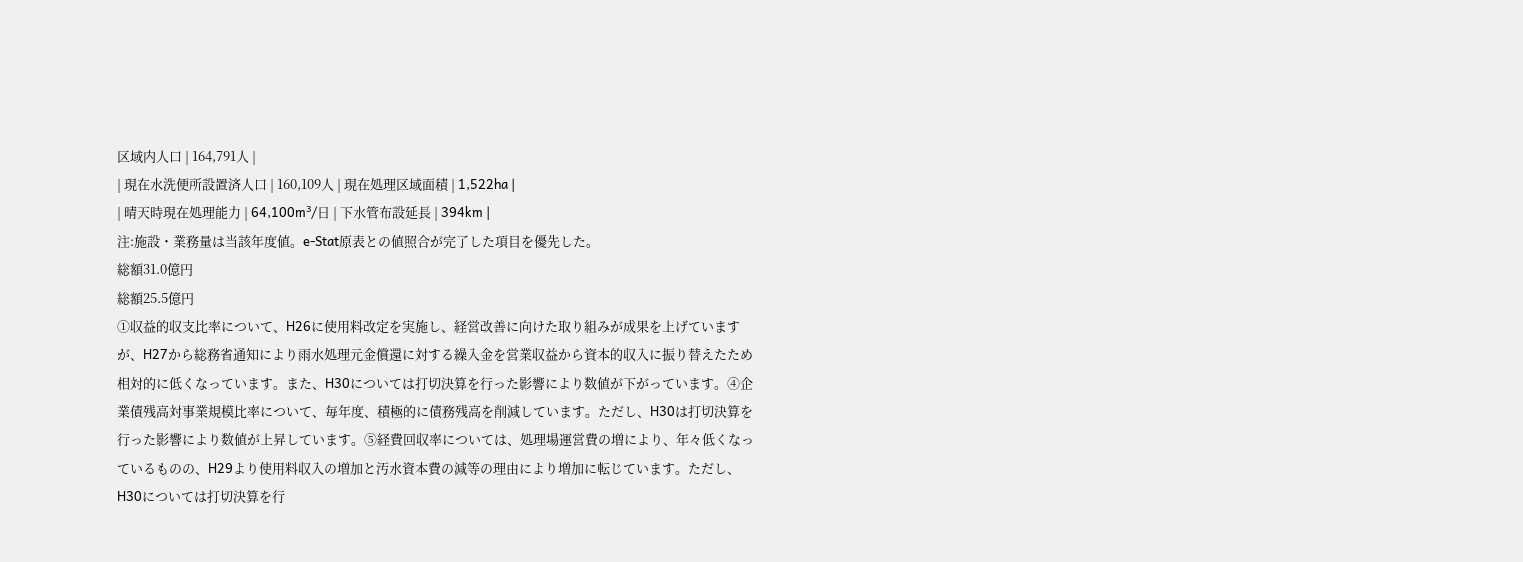区域内人口 | 164,791人 |
| 現在水洗便所設置済人口 | 160,109人 | 現在処理区域面積 | 1,522ha |
| 晴天時現在処理能力 | 64,100m³/日 | 下水管布設延長 | 394km |
注:施設・業務量は当該年度値。e-Stat原表との値照合が完了した項目を優先した。
総額31.0億円
総額25.5億円
①収益的収支比率について、H26に使用料改定を実施し、経営改善に向けた取り組みが成果を上げていますが、H27から総務省通知により雨水処理元金償還に対する繰入金を営業収益から資本的収入に振り替えたため相対的に低くなっています。また、H30については打切決算を行った影響により数値が下がっています。④企業債残高対事業規模比率について、毎年度、積極的に債務残高を削減しています。ただし、H30は打切決算を行った影響により数値が上昇しています。⑤経費回収率については、処理場運営費の増により、年々低くなっているものの、H29より使用料収入の増加と汚水資本費の減等の理由により増加に転じています。ただし、H30については打切決算を行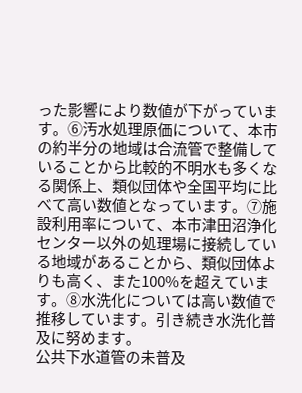った影響により数値が下がっています。⑥汚水処理原価について、本市の約半分の地域は合流管で整備していることから比較的不明水も多くなる関係上、類似団体や全国平均に比べて高い数値となっています。⑦施設利用率について、本市津田沼浄化センター以外の処理場に接続している地域があることから、類似団体よりも高く、また100%を超えています。⑧水洗化については高い数値で推移しています。引き続き水洗化普及に努めます。
公共下水道管の未普及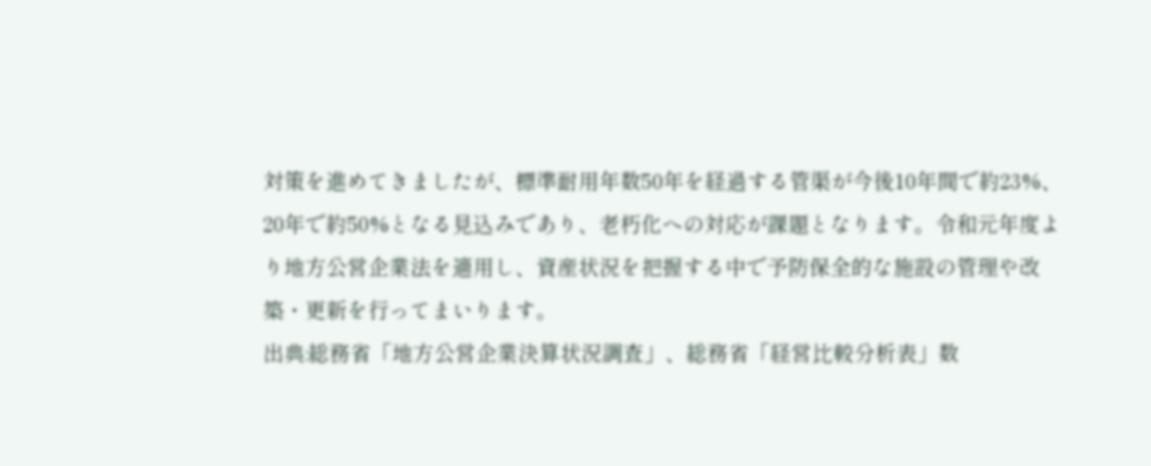対策を進めてきましたが、標準耐用年数50年を経過する管渠が今後10年間で約23%、20年で約50%となる見込みであり、老朽化への対応が課題となります。令和元年度より地方公営企業法を適用し、資産状況を把握する中で予防保全的な施設の管理や改築・更新を行ってまいります。
出典:総務省「地方公営企業決算状況調査」、総務省「経営比較分析表」数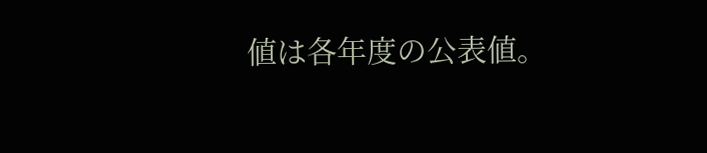値は各年度の公表値。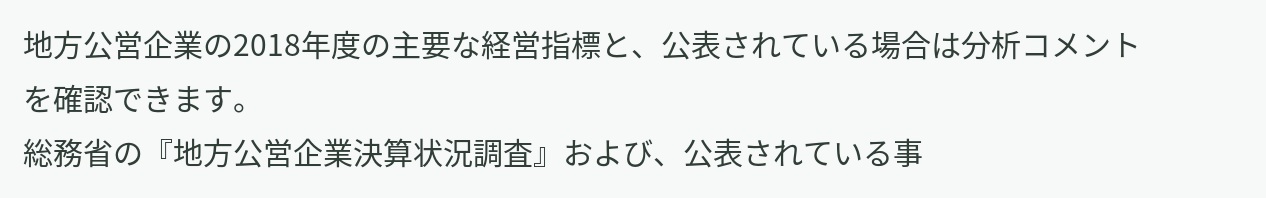地方公営企業の2018年度の主要な経営指標と、公表されている場合は分析コメントを確認できます。
総務省の『地方公営企業決算状況調査』および、公表されている事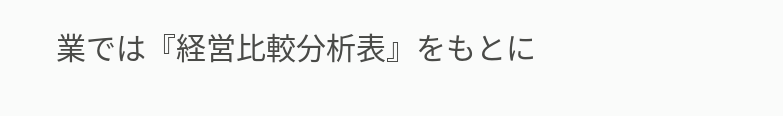業では『経営比較分析表』をもとに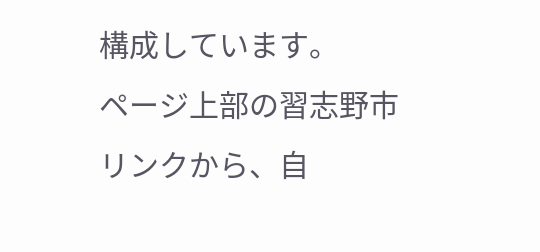構成しています。
ページ上部の習志野市リンクから、自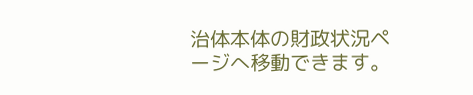治体本体の財政状況ページへ移動できます。